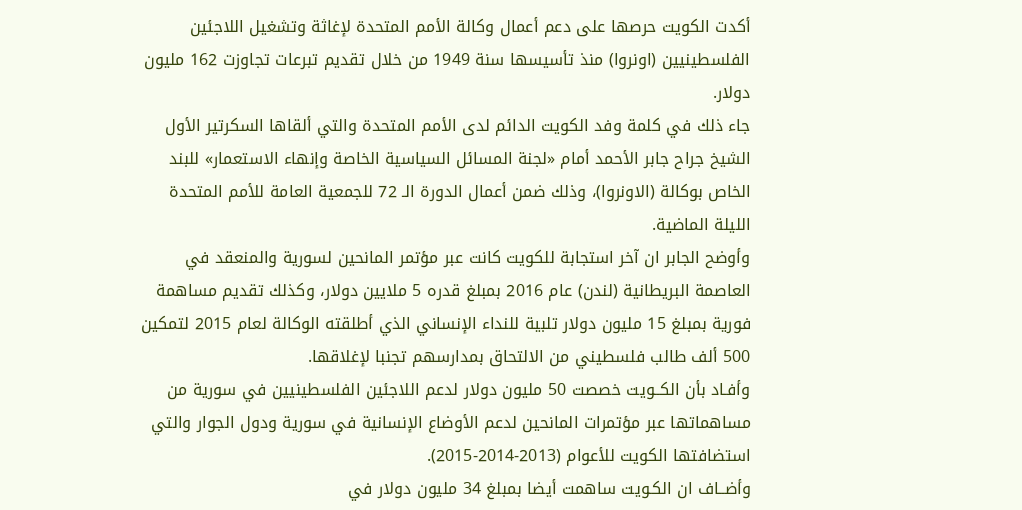أكدت الكويت حرصها على دعم أعمال وكالة الأمم المتحدة لإغاثة وتشغيل اللاجئين الفلسطينيين (اونروا) منذ تأسيسها سنة 1949 من خلال تقديم تبرعات تجاوزت 162 مليون دولار.
جاء ذلك في كلمة وفد الكويت الدائم لدى الأمم المتحدة والتي ألقاها السكرتير الأول الشيخ جراح جابر الأحمد أمام «لجنة المسائل السياسية الخاصة وإنهاء الاستعمار» للبند الخاص بوكالة (الاونروا)، وذلك ضمن أعمال الدورة الـ 72 للجمعية العامة للأمم المتحدة الليلة الماضية.
وأوضح الجابر ان آخر استجابة للكويت كانت عبر مؤتمر المانحين لسورية والمنعقد في العاصمة البريطانية (لندن) عام 2016 بمبلغ قدره 5 ملايين دولار، وكذلك تقديم مساهمة فورية بمبلغ 15 مليون دولار تلبية للنداء الإنساني الذي أطلقته الوكالة لعام 2015 لتمكين 500 ألف طالب فلسطيني من الالتحاق بمدارسهم تجنبا لإغلاقها.
وأفـاد بأن الكــويت خصصت 50 مليون دولار لدعم اللاجئين الفلسطينيين في سورية من مساهماتها عبر مؤتمرات المانحين لدعم الأوضاع الإنسانية في سورية ودول الجوار والتي استضافتها الكويت للأعوام (2013-2014-2015).
وأضــاف ان الكـويت ساهمت أيضا بمبلغ 34 مليون دولار في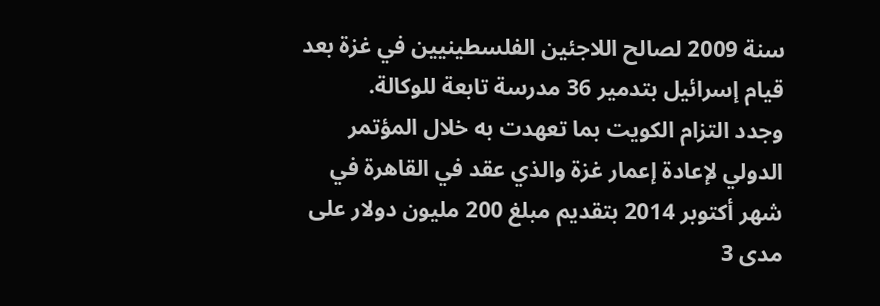سنة 2009 لصالح اللاجئين الفلسطينيين في غزة بعد قيام إسرائيل بتدمير 36 مدرسة تابعة للوكالة.
وجدد التزام الكويت بما تعهدت به خلال المؤتمر الدولي لإعادة إعمار غزة والذي عقد في القاهرة في شهر أكتوبر 2014 بتقديم مبلغ 200 مليون دولار على مدى 3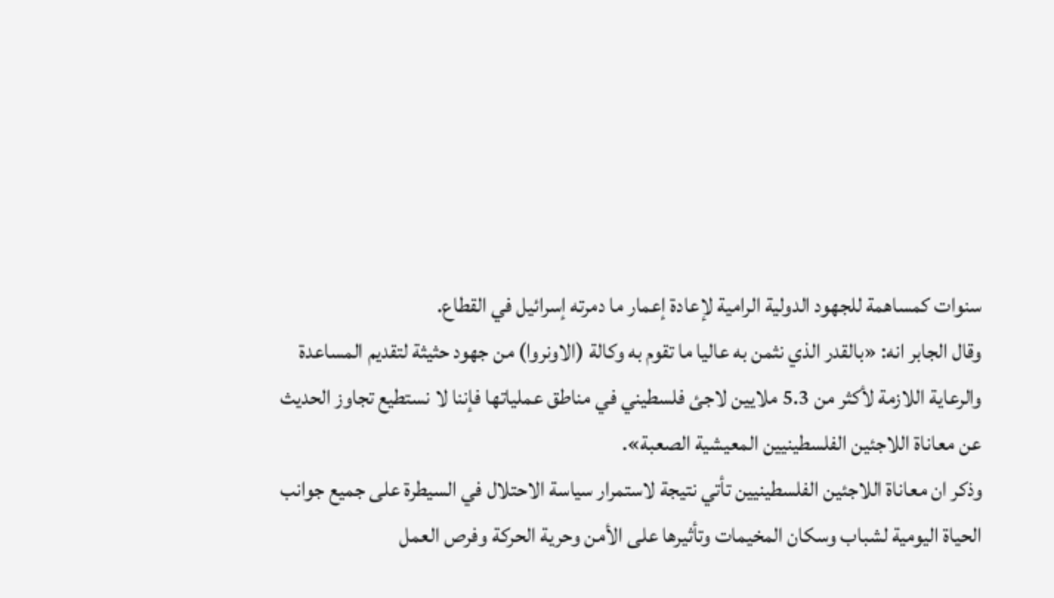سنوات كمساهمة للجهود الدولية الرامية لإعادة إعمار ما دمرته إسرائيل في القطاع.
وقال الجابر انه: «بالقدر الذي نثمن به عاليا ما تقوم به وكالة (الاونروا) من جهود حثيثة لتقديم المساعدة والرعاية اللازمة لأكثر من 5.3 ملايين لاجئ فلسطيني في مناطق عملياتها فإننا لا نستطيع تجاوز الحديث عن معاناة اللاجئين الفلسطينيين المعيشية الصعبة».
وذكر ان معاناة اللاجئين الفلسطينيين تأتي نتيجة لاستمرار سياسة الاحتلال في السيطرة على جميع جوانب الحياة اليومية لشباب وسكان المخيمات وتأثيرها على الأمن وحرية الحركة وفرص العمل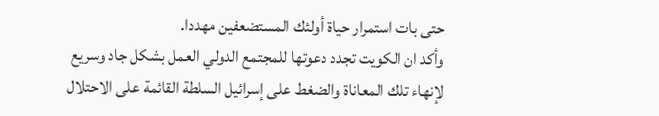حتى بات استمرار حياة أولئك المستضعفين مهددا.
وأكد ان الكويت تجدد دعوتها للمجتمع الدولي العمل بشكل جاد وسريع لإنهاء تلك المعاناة والضغط على إسرائيل السلطة القائمة على الاحتلال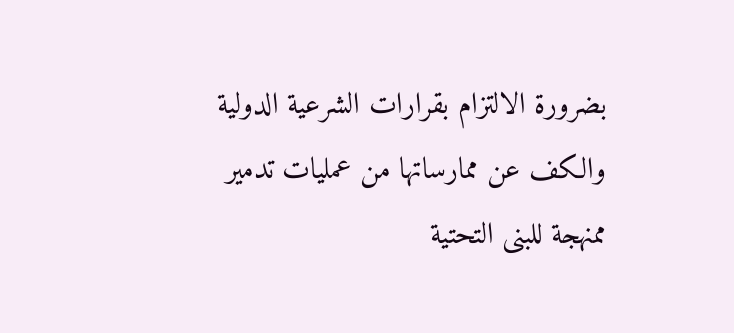بضرورة الالتزام بقرارات الشرعية الدولية والكف عن ممارساتها من عمليات تدمير ممنهجة للبنى التحتية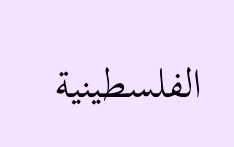الفلسطينية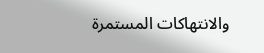والانتهاكات المستمرة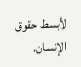لأبسط حقوق الإنسان.